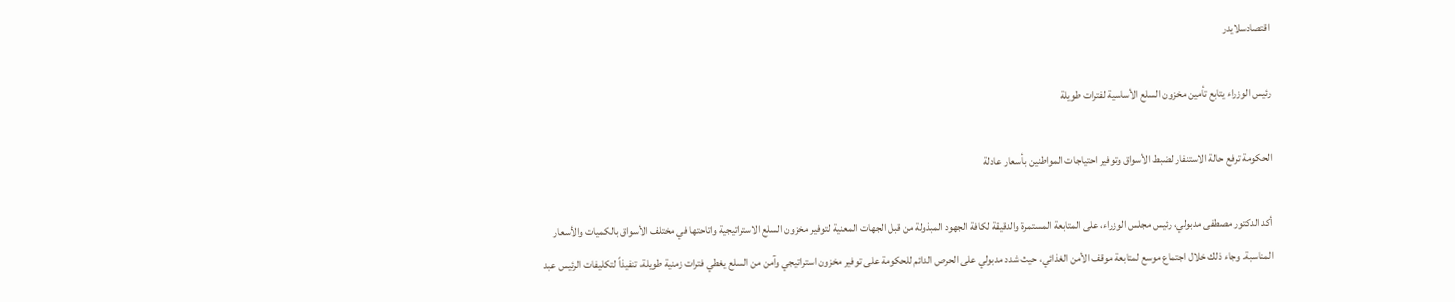اقتصادسلايدر

رئيس الوزراء يتابع تأمين مخزون السلع الأساسية لفترات طويلة

الحكومة ترفع حالة الاستنفار لضبط الأسواق وتوفير احتياجات المواطنين بأسعار عادلة

أكد الدكتور مصطفى مدبولي، رئيس مجلس الوزراء، على المتابعة المستمرة والدقيقة لكافة الجهود المبذولة من قبل الجهات المعنية لتوفير مخزون السلع الاستراتيجية واتاحتها في مختلف الأسواق بالكميات والأسعار المناسبة. وجاء ذلك خلال اجتماع موسع لمتابعة موقف الأمن الغذائي، حيث شدد مدبولي على الحرص الدائم للحكومة على توفير مخزون استراتيجي وآمن من السلع يغطي فترات زمنية طويلة، تنفيذاً لتكليفات الرئيس عبد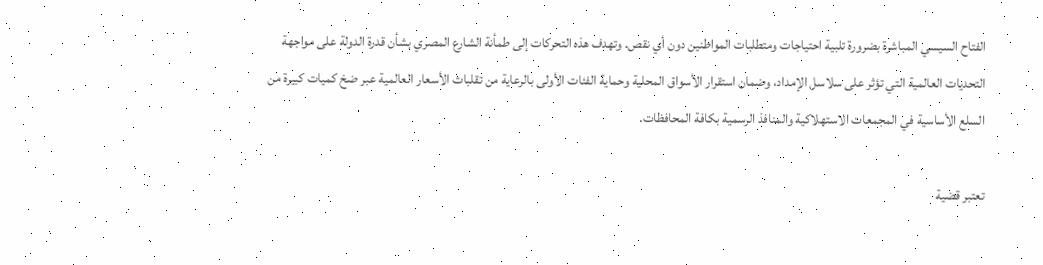الفتاح السيسي المباشرة بضرورة تلبية احتياجات ومتطلبات المواطنين دون أي نقص. وتهدف هذه التحركات إلى طمأنة الشارع المصري بشأن قدرة الدولة على مواجهة التحديات العالمية التي تؤثر على سلاسل الإمداد، وضمان استقرار الأسواق المحلية وحماية الفئات الأولى بالرعاية من تقلبات الأسعار العالمية عبر ضخ كميات كبيرة من السلع الأساسية في المجمعات الاستهلاكية والمنافذ الرسمية بكافة المحافظات.

تعتبر قضية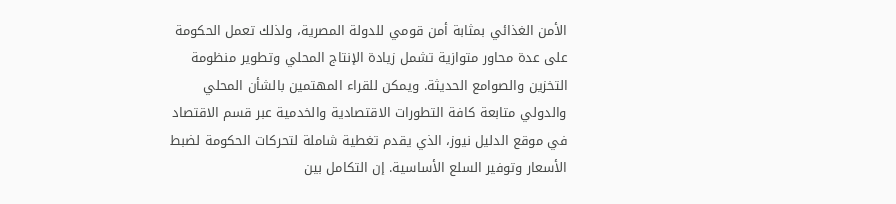الأمن الغذائي بمثابة أمن قومي للدولة المصرية، ولذلك تعمل الحكومة على عدة محاور متوازية تشمل زيادة الإنتاج المحلي وتطوير منظومة التخزين والصوامع الحديثة. ويمكن للقراء المهتمين بالشأن المحلي والدولي متابعة كافة التطورات الاقتصادية والخدمية عبر قسم الاقتصاد في موقع الدليل نيوز، الذي يقدم تغطية شاملة لتحركات الحكومة لضبط الأسعار وتوفير السلع الأساسية. إن التكامل بين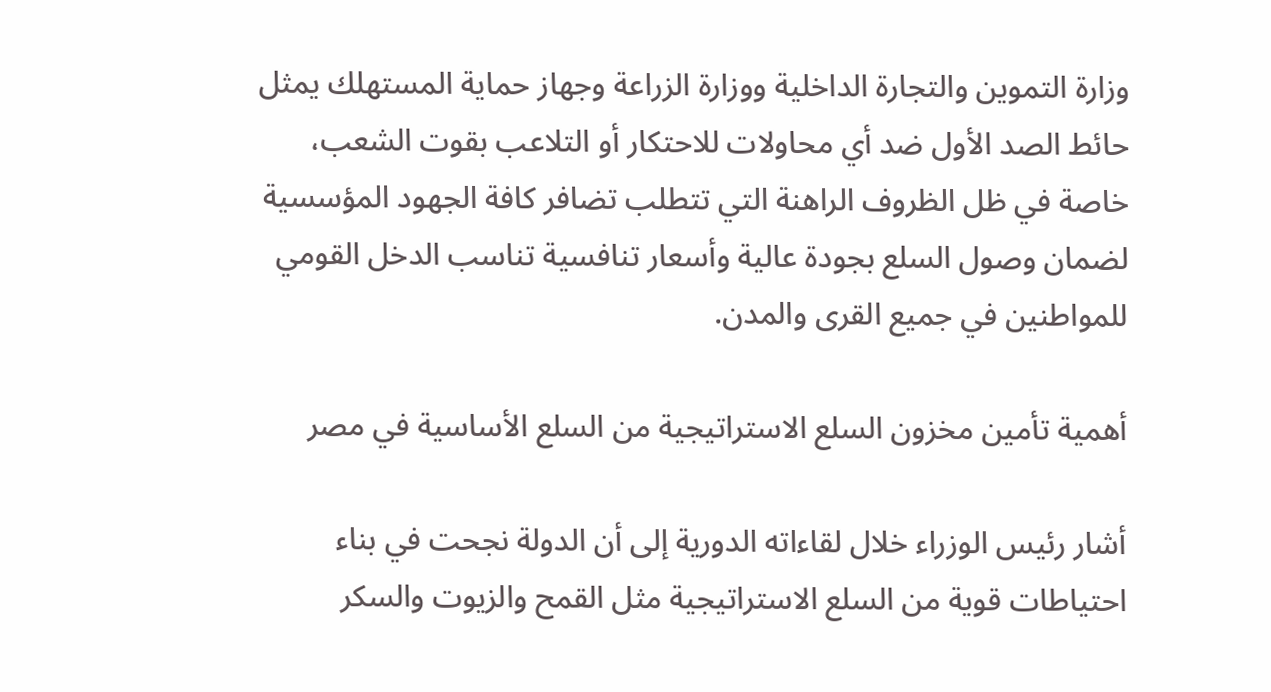وزارة التموين والتجارة الداخلية ووزارة الزراعة وجهاز حماية المستهلك يمثل حائط الصد الأول ضد أي محاولات للاحتكار أو التلاعب بقوت الشعب، خاصة في ظل الظروف الراهنة التي تتطلب تضافر كافة الجهود المؤسسية لضمان وصول السلع بجودة عالية وأسعار تنافسية تناسب الدخل القومي للمواطنين في جميع القرى والمدن.

أهمية تأمين مخزون السلع الاستراتيجية من السلع الأساسية في مصر

أشار رئيس الوزراء خلال لقاءاته الدورية إلى أن الدولة نجحت في بناء احتياطات قوية من السلع الاستراتيجية مثل القمح والزيوت والسكر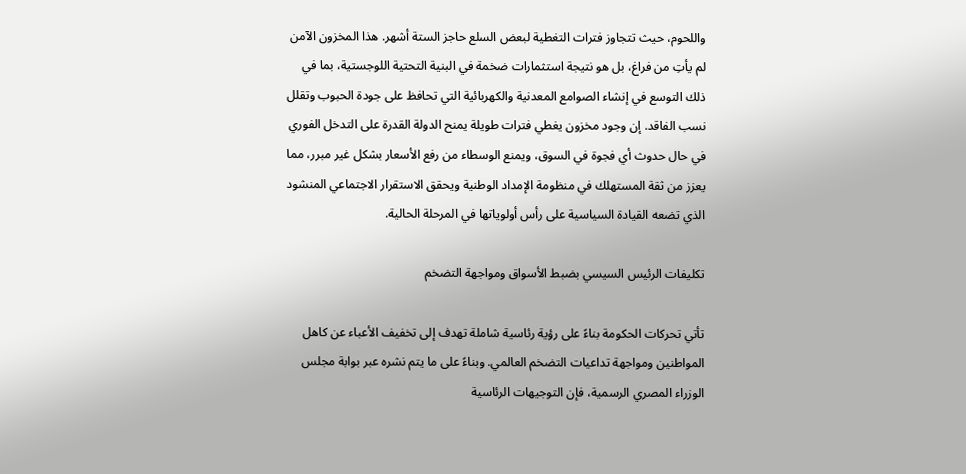واللحوم، حيث تتجاوز فترات التغطية لبعض السلع حاجز الستة أشهر. هذا المخزون الآمن لم يأتِ من فراغ، بل هو نتيجة استثمارات ضخمة في البنية التحتية اللوجستية، بما في ذلك التوسع في إنشاء الصوامع المعدنية والكهربائية التي تحافظ على جودة الحبوب وتقلل نسب الفاقد. إن وجود مخزون يغطي فترات طويلة يمنح الدولة القدرة على التدخل الفوري في حال حدوث أي فجوة في السوق، ويمنع الوسطاء من رفع الأسعار بشكل غير مبرر، مما يعزز من ثقة المستهلك في منظومة الإمداد الوطنية ويحقق الاستقرار الاجتماعي المنشود الذي تضعه القيادة السياسية على رأس أولوياتها في المرحلة الحالية.

تكليفات الرئيس السيسي بضبط الأسواق ومواجهة التضخم

تأتي تحركات الحكومة بناءً على رؤية رئاسية شاملة تهدف إلى تخفيف الأعباء عن كاهل المواطنين ومواجهة تداعيات التضخم العالمي. وبناءً على ما يتم نشره عبر بوابة مجلس الوزراء المصري الرسمية، فإن التوجيهات الرئاسية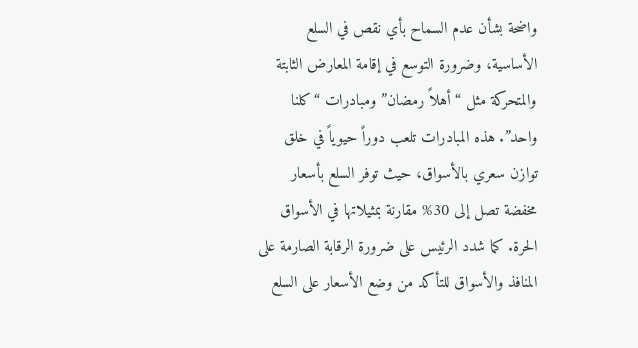واضحة بشأن عدم السماح بأي نقص في السلع الأساسية، وضرورة التوسع في إقامة المعارض الثابتة والمتحركة مثل “أهلاً رمضان” ومبادرات “كلنا واحد”. هذه المبادرات تلعب دوراً حيوياً في خلق توازن سعري بالأسواق، حيث توفر السلع بأسعار مخفضة تصل إلى 30% مقارنة بمثيلاتها في الأسواق الحرة. كما شدد الرئيس على ضرورة الرقابة الصارمة على المنافذ والأسواق للتأكد من وضع الأسعار على السلع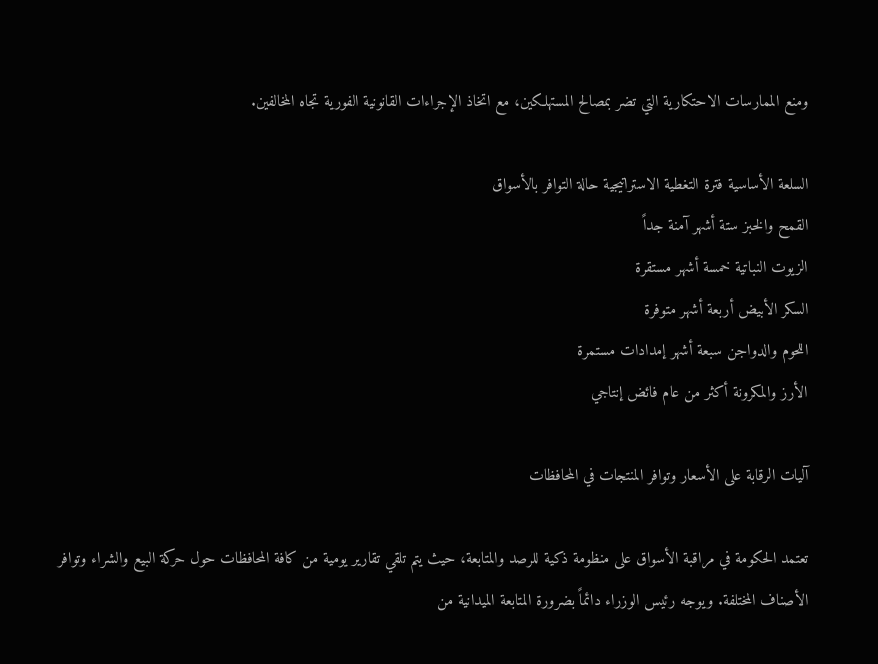ومنع الممارسات الاحتكارية التي تضر بمصالح المستهلكين، مع اتخاذ الإجراءات القانونية الفورية تجاه المخالفين.

السلعة الأساسية فترة التغطية الاستراتيجية حالة التوافر بالأسواق
القمح والخبز ستة أشهر آمنة جداً
الزيوت النباتية خمسة أشهر مستقرة
السكر الأبيض أربعة أشهر متوفرة
اللحوم والدواجن سبعة أشهر إمدادات مستمرة
الأرز والمكرونة أكثر من عام فائض إنتاجي

آليات الرقابة على الأسعار وتوافر المنتجات في المحافظات

تعتمد الحكومة في مراقبة الأسواق على منظومة ذكية للرصد والمتابعة، حيث يتم تلقي تقارير يومية من كافة المحافظات حول حركة البيع والشراء وتوافر الأصناف المختلفة. ويوجه رئيس الوزراء دائماً بضرورة المتابعة الميدانية من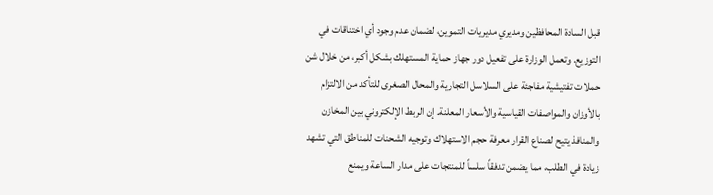قبل السادة المحافظين ومديري مديريات التموين، لضمان عدم وجود أي اختناقات في التوزيع. وتعمل الوزارة على تفعيل دور جهاز حماية المستهلك بشكل أكبر، من خلال شن حملات تفتيشية مفاجئة على السلاسل التجارية والمحال الصغرى للتأكد من الالتزام بالأوزان والمواصفات القياسية والأسعار المعلنة. إن الربط الإلكتروني بين المخازن والمنافذ يتيح لصناع القرار معرفة حجم الاستهلاك وتوجيه الشحنات للمناطق التي تشهد زيادة في الطلب، مما يضمن تدفقاً سلساً للمنتجات على مدار الساعة ويمنع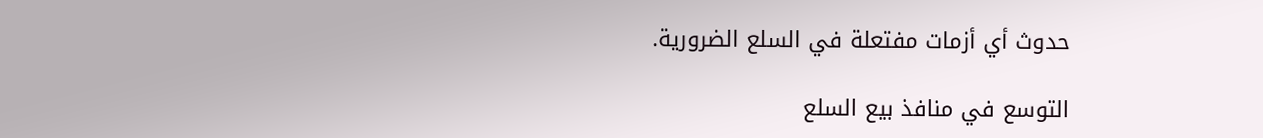حدوث أي أزمات مفتعلة في السلع الضرورية.

التوسع في منافذ بيع السلع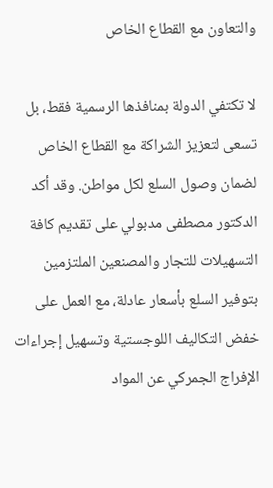والتعاون مع القطاع الخاص

لا تكتفي الدولة بمنافذها الرسمية فقط، بل تسعى لتعزيز الشراكة مع القطاع الخاص لضمان وصول السلع لكل مواطن. وقد أكد الدكتور مصطفى مدبولي على تقديم كافة التسهيلات للتجار والمصنعين الملتزمين بتوفير السلع بأسعار عادلة، مع العمل على خفض التكاليف اللوجستية وتسهيل إجراءات الإفراج الجمركي عن المواد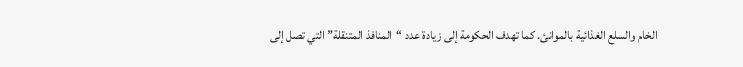الخام والسلع الغذائية بالموانئ. كما تهدف الحكومة إلى زيادة عدد “المنافذ المتنقلة” التي تصل إلى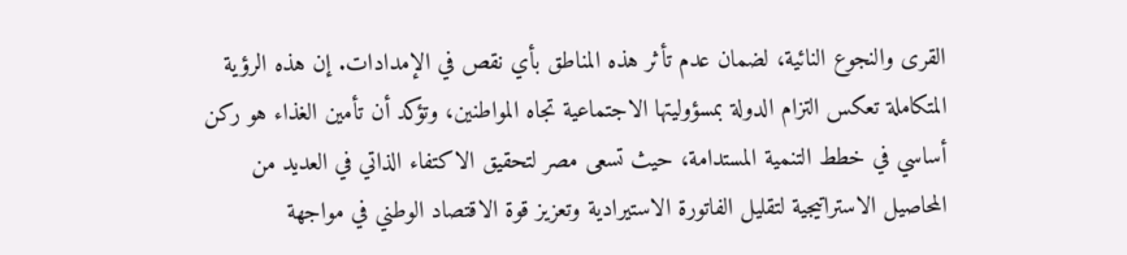القرى والنجوع النائية، لضمان عدم تأثر هذه المناطق بأي نقص في الإمدادات. إن هذه الرؤية المتكاملة تعكس التزام الدولة بمسؤوليتها الاجتماعية تجاه المواطنين، وتؤكد أن تأمين الغذاء هو ركن أساسي في خطط التنمية المستدامة، حيث تسعى مصر لتحقيق الاكتفاء الذاتي في العديد من المحاصيل الاستراتيجية لتقليل الفاتورة الاستيرادية وتعزيز قوة الاقتصاد الوطني في مواجهة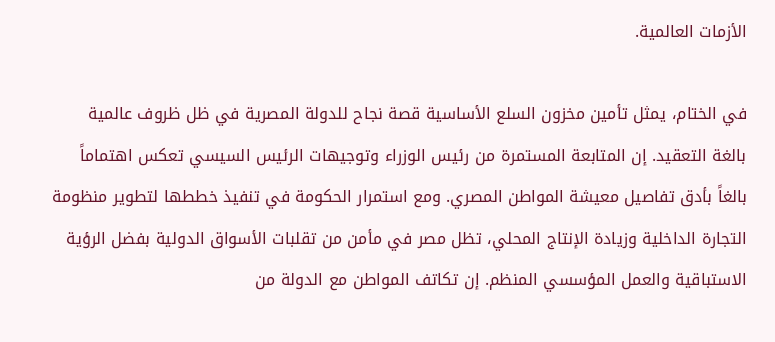الأزمات العالمية.

في الختام، يمثل تأمين مخزون السلع الأساسية قصة نجاح للدولة المصرية في ظل ظروف عالمية بالغة التعقيد. إن المتابعة المستمرة من رئيس الوزراء وتوجيهات الرئيس السيسي تعكس اهتماماً بالغاً بأدق تفاصيل معيشة المواطن المصري. ومع استمرار الحكومة في تنفيذ خططها لتطوير منظومة التجارة الداخلية وزيادة الإنتاج المحلي، تظل مصر في مأمن من تقلبات الأسواق الدولية بفضل الرؤية الاستباقية والعمل المؤسسي المنظم. إن تكاتف المواطن مع الدولة من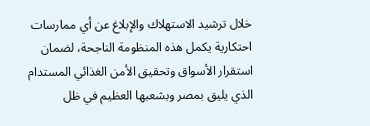خلال ترشيد الاستهلاك والإبلاغ عن أي ممارسات احتكارية يكمل هذه المنظومة الناجحة، لضمان استقرار الأسواق وتحقيق الأمن الغذائي المستدام الذي يليق بمصر وبشعبها العظيم في ظل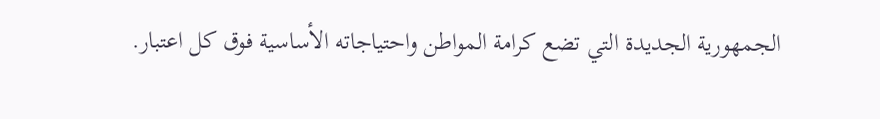الجمهورية الجديدة التي تضع كرامة المواطن واحتياجاته الأساسية فوق كل اعتبار.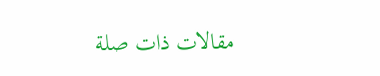مقالات ذات صلة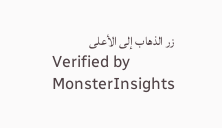زر الذهاب إلى الأعلى
Verified by MonsterInsights